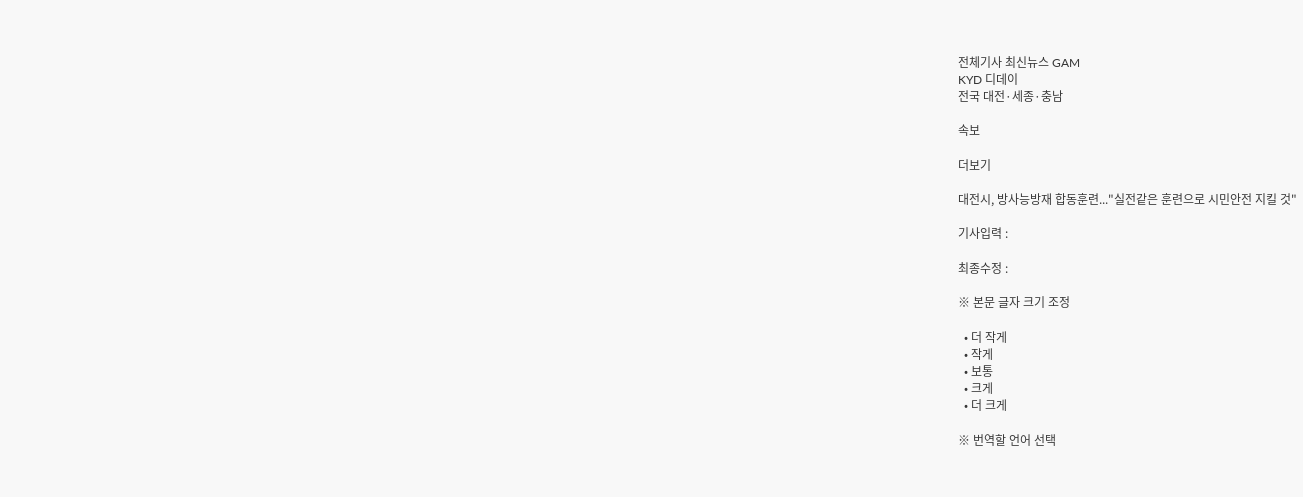전체기사 최신뉴스 GAM
KYD 디데이
전국 대전·세종·충남

속보

더보기

대전시, 방사능방재 합동훈련..."실전같은 훈련으로 시민안전 지킬 것"

기사입력 :

최종수정 :

※ 본문 글자 크기 조정

  • 더 작게
  • 작게
  • 보통
  • 크게
  • 더 크게

※ 번역할 언어 선택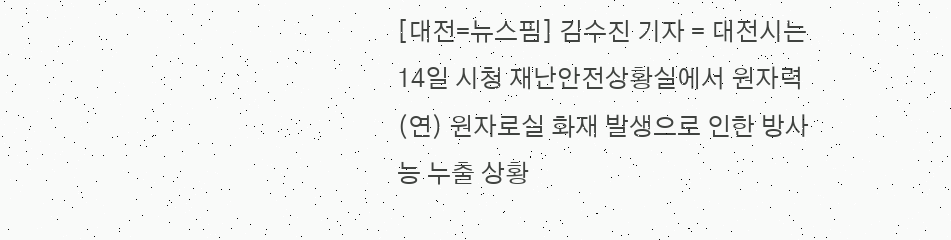[대전=뉴스핌] 김수진 기자 = 대전시는 14일 시청 재난안전상황실에서 원자력(연) 원자로실 화재 발생으로 인한 방사능 누출 상황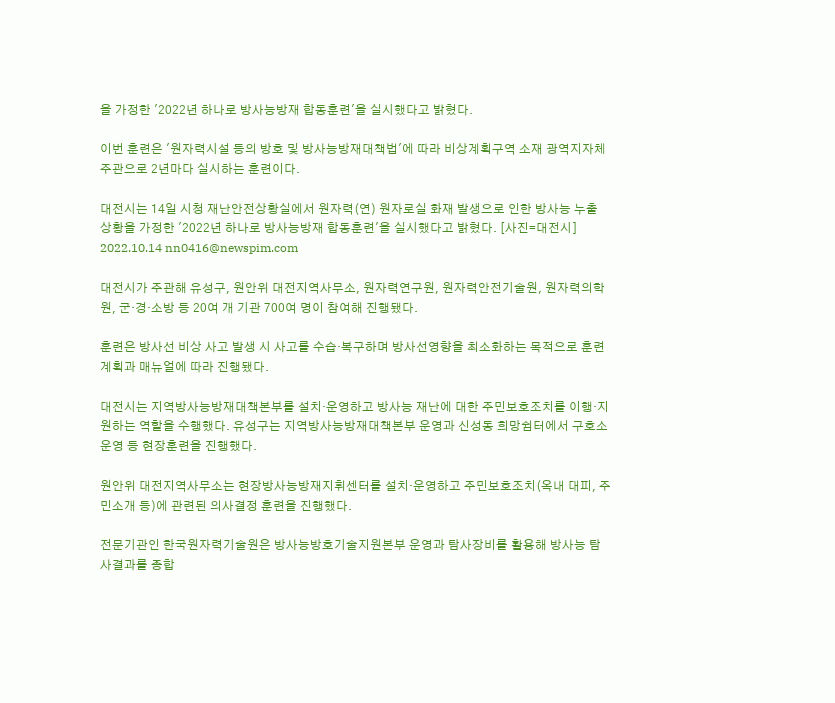을 가정한 '2022년 하나로 방사능방재 합동훈련'을 실시했다고 밝혔다.

이번 훈련은 '원자력시설 등의 방호 및 방사능방재대책법'에 따라 비상계획구역 소재 광역지자체 주관으로 2년마다 실시하는 훈련이다.

대전시는 14일 시청 재난안전상황실에서 원자력(연) 원자로실 화재 발생으로 인한 방사능 누출 상황을 가정한 '2022년 하나로 방사능방재 합동훈련'을 실시했다고 밝혔다. [사진=대전시] 2022.10.14 nn0416@newspim.com

대전시가 주관해 유성구, 원안위 대전지역사무소, 원자력연구원, 원자력안전기술원, 원자력의학원, 군·경·소방 등 20여 개 기관 700여 명이 참여해 진행됐다.

훈련은 방사선 비상 사고 발생 시 사고를 수습·복구하며 방사선영향을 최소화하는 목적으로 훈련계획과 매뉴얼에 따라 진행됐다.

대전시는 지역방사능방재대책본부를 설치·운영하고 방사능 재난에 대한 주민보호조치를 이행·지원하는 역할을 수행했다. 유성구는 지역방사능방재대책본부 운영과 신성동 희망쉼터에서 구호소 운영 등 현장훈련을 진행했다.

원안위 대전지역사무소는 현장방사능방재지휘센터를 설치·운영하고 주민보호조치(옥내 대피, 주민소개 등)에 관련된 의사결정 훈련을 진행했다.

전문기관인 한국원자력기술원은 방사능방호기술지원본부 운영과 탐사장비를 활용해 방사능 탐사결과를 종합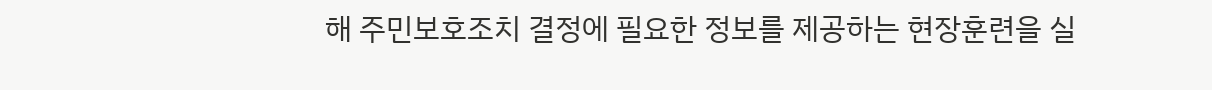해 주민보호조치 결정에 필요한 정보를 제공하는 현장훈련을 실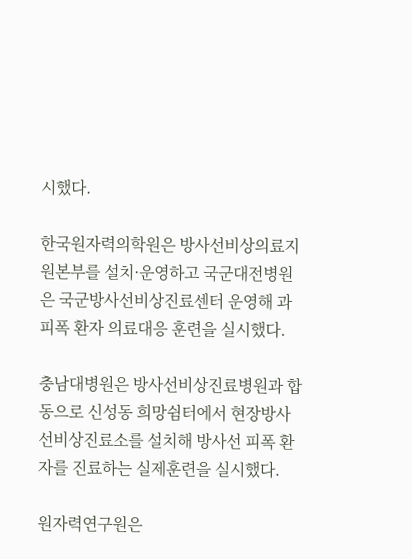시했다.

한국원자력의학원은 방사선비상의료지원본부를 설치·운영하고 국군대전병원은 국군방사선비상진료센터 운영해 과피폭 환자 의료대응 훈련을 실시했다.

충남대병원은 방사선비상진료병원과 합동으로 신성동 희망쉼터에서 현장방사선비상진료소를 설치해 방사선 피폭 환자를 진료하는 실제훈련을 실시했다.

원자력연구원은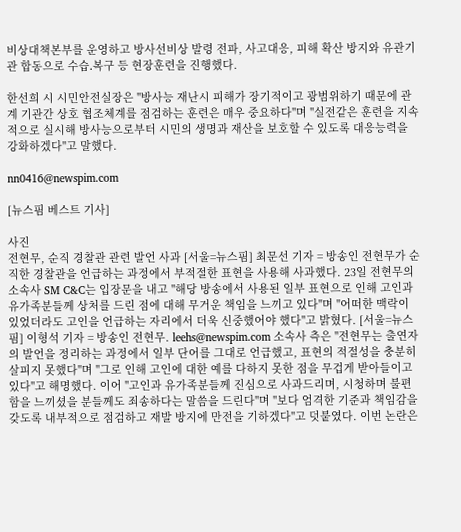비상대책본부를 운영하고 방사선비상 발령 전파, 사고대응, 피해 확산 방지와 유관기관 합동으로 수습․복구 등 현장훈련을 진행했다.

한선희 시 시민안전실장은 "방사능 재난시 피해가 장기적이고 광범위하기 때문에 관계 기관간 상호 협조체계를 점검하는 훈련은 매우 중요하다"며 "실전같은 훈련을 지속적으로 실시해 방사능으로부터 시민의 생명과 재산을 보호할 수 있도록 대응능력을 강화하겠다"고 말했다.

nn0416@newspim.com

[뉴스핌 베스트 기사]

사진
전현무, 순직 경찰관 관련 발언 사과 [서울=뉴스핌] 최문선 기자 = 방송인 전현무가 순직한 경찰관을 언급하는 과정에서 부적절한 표현을 사용해 사과했다. 23일 전현무의 소속사 SM C&C는 입장문을 내고 "해당 방송에서 사용된 일부 표현으로 인해 고인과 유가족분들께 상처를 드린 점에 대해 무거운 책임을 느끼고 있다"며 "어떠한 맥락이 있었더라도 고인을 언급하는 자리에서 더욱 신중했어야 했다"고 밝혔다. [서울=뉴스핌] 이형석 기자 = 방송인 전현무. leehs@newspim.com 소속사 측은 "전현무는 출연자의 발언을 정리하는 과정에서 일부 단어를 그대로 언급했고, 표현의 적절성을 충분히 살피지 못했다"며 "그로 인해 고인에 대한 예를 다하지 못한 점을 무겁게 받아들이고 있다"고 해명했다. 이어 "고인과 유가족분들께 진심으로 사과드리며, 시청하며 불편함을 느끼셨을 분들께도 죄송하다는 말씀을 드린다"며 "보다 엄격한 기준과 책임감을 갖도록 내부적으로 점검하고 재발 방지에 만전을 기하겠다"고 덧붙였다. 이번 논란은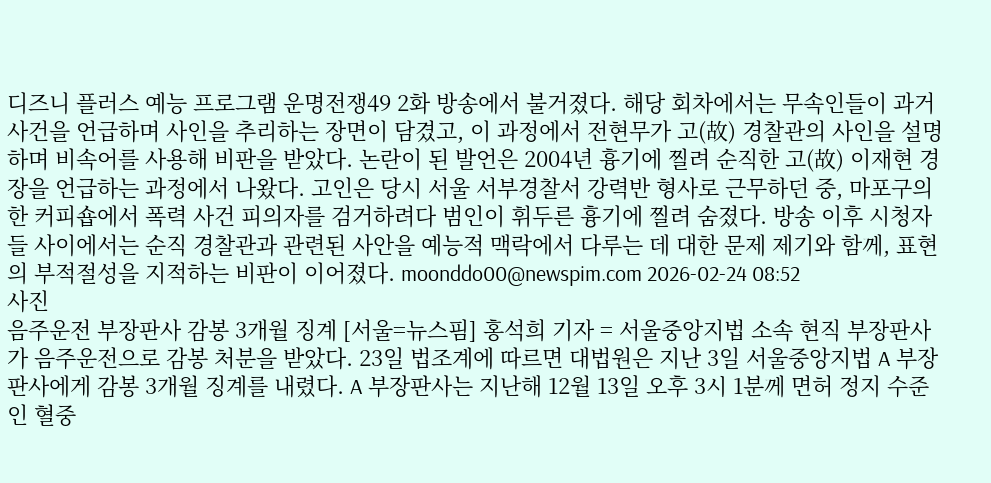디즈니 플러스 예능 프로그램 운명전쟁49 2화 방송에서 불거졌다. 해당 회차에서는 무속인들이 과거 사건을 언급하며 사인을 추리하는 장면이 담겼고, 이 과정에서 전현무가 고(故) 경찰관의 사인을 설명하며 비속어를 사용해 비판을 받았다. 논란이 된 발언은 2004년 흉기에 찔려 순직한 고(故) 이재현 경장을 언급하는 과정에서 나왔다. 고인은 당시 서울 서부경찰서 강력반 형사로 근무하던 중, 마포구의 한 커피숍에서 폭력 사건 피의자를 검거하려다 범인이 휘두른 흉기에 찔려 숨졌다. 방송 이후 시청자들 사이에서는 순직 경찰관과 관련된 사안을 예능적 맥락에서 다루는 데 대한 문제 제기와 함께, 표현의 부적절성을 지적하는 비판이 이어졌다. moonddo00@newspim.com 2026-02-24 08:52
사진
음주운전 부장판사 감봉 3개월 징계 [서울=뉴스핌] 홍석희 기자 = 서울중앙지법 소속 현직 부장판사가 음주운전으로 감봉 처분을 받았다. 23일 법조계에 따르면 대법원은 지난 3일 서울중앙지법 A 부장판사에게 감봉 3개월 징계를 내렸다. A 부장판사는 지난해 12월 13일 오후 3시 1분께 면허 정지 수준인 혈중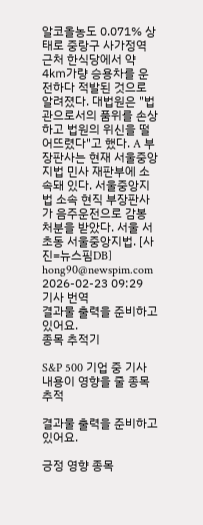알코올농도 0.071% 상태로 중랑구 사가정역 근처 한식당에서 약 4㎞가량 승용차를 운전하다 적발된 것으로 알려졌다. 대법원은 "법관으로서의 품위를 손상하고 법원의 위신을 떨어뜨렸다"고 했다. A 부장판사는 현재 서울중앙지법 민사 재판부에 소속돼 있다. 서울중앙지법 소속 현직 부장판사가 음주운전으로 감봉 처분을 받았다. 서울 서초동 서울중앙지법. [사진=뉴스핌DB] hong90@newspim.com 2026-02-23 09:29
기사 번역
결과물 출력을 준비하고 있어요.
종목 추적기

S&P 500 기업 중 기사 내용이 영향을 줄 종목 추적

결과물 출력을 준비하고 있어요.

긍정 영향 종목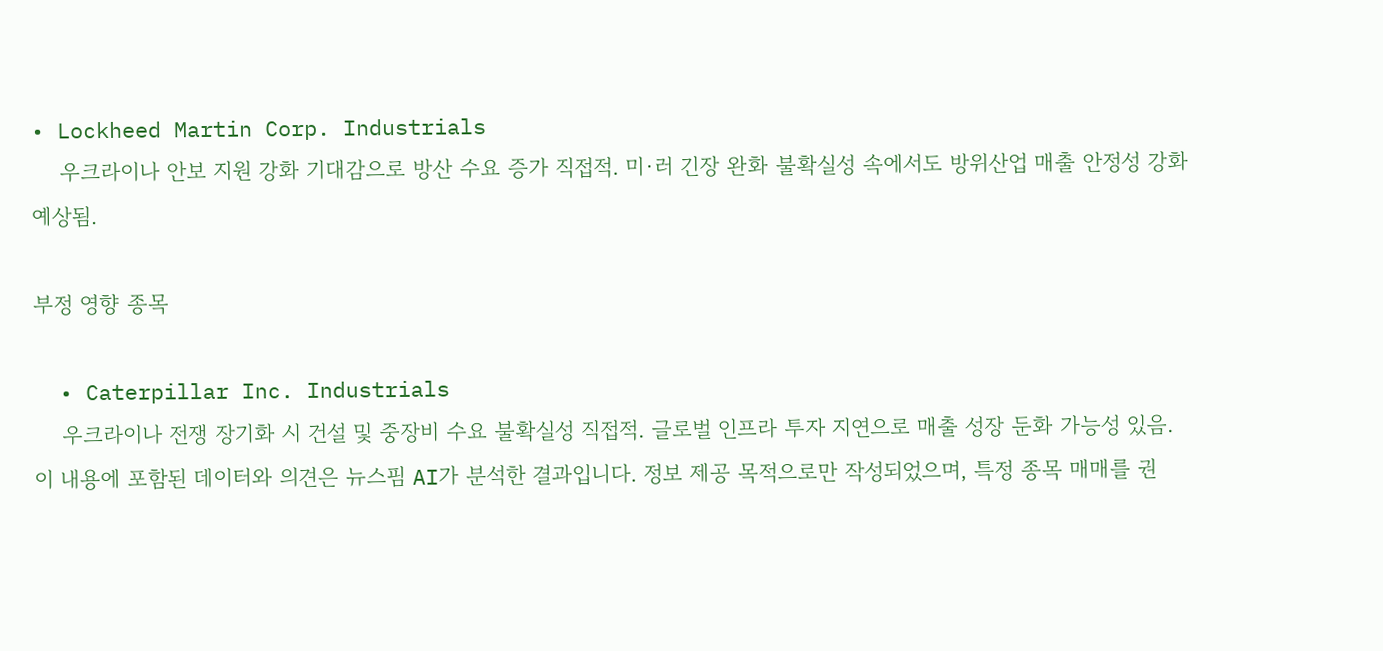• Lockheed Martin Corp. Industrials
    우크라이나 안보 지원 강화 기대감으로 방산 수요 증가 직접적. 미·러 긴장 완화 불확실성 속에서도 방위산업 매출 안정성 강화 예상됨.

부정 영향 종목

  • Caterpillar Inc. Industrials
    우크라이나 전쟁 장기화 시 건설 및 중장비 수요 불확실성 직접적. 글로벌 인프라 투자 지연으로 매출 성장 둔화 가능성 있음.
이 내용에 포함된 데이터와 의견은 뉴스핌 AI가 분석한 결과입니다. 정보 제공 목적으로만 작성되었으며, 특정 종목 매매를 권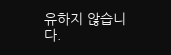유하지 않습니다.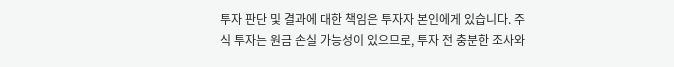투자 판단 및 결과에 대한 책임은 투자자 본인에게 있습니다. 주식 투자는 원금 손실 가능성이 있으므로, 투자 전 충분한 조사와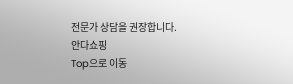전문가 상담을 권장합니다.
안다쇼핑
Top으로 이동